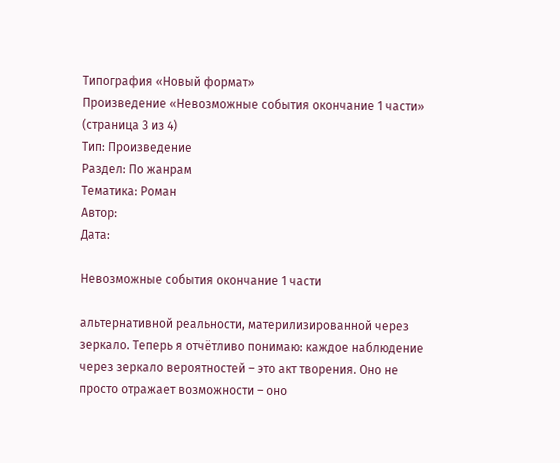Типография «Новый формат»
Произведение «Невозможные события окончание 1 части» (страница 3 из 4)
Тип: Произведение
Раздел: По жанрам
Тематика: Роман
Автор:
Дата:

Невозможные события окончание 1 части

альтернативной реальности, материлизированной через зеркало. Теперь я отчётливо понимаю: каждое наблюдение через зеркало вероятностей – это акт творения. Оно не просто отражает возможности – оно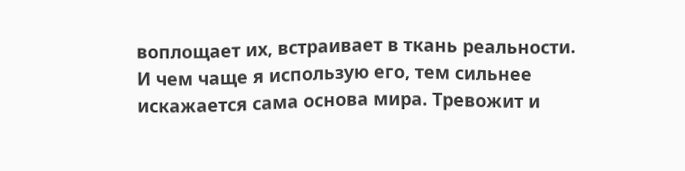воплощает их, встраивает в ткань реальности. И чем чаще я использую его, тем сильнее искажается сама основа мира. Тревожит и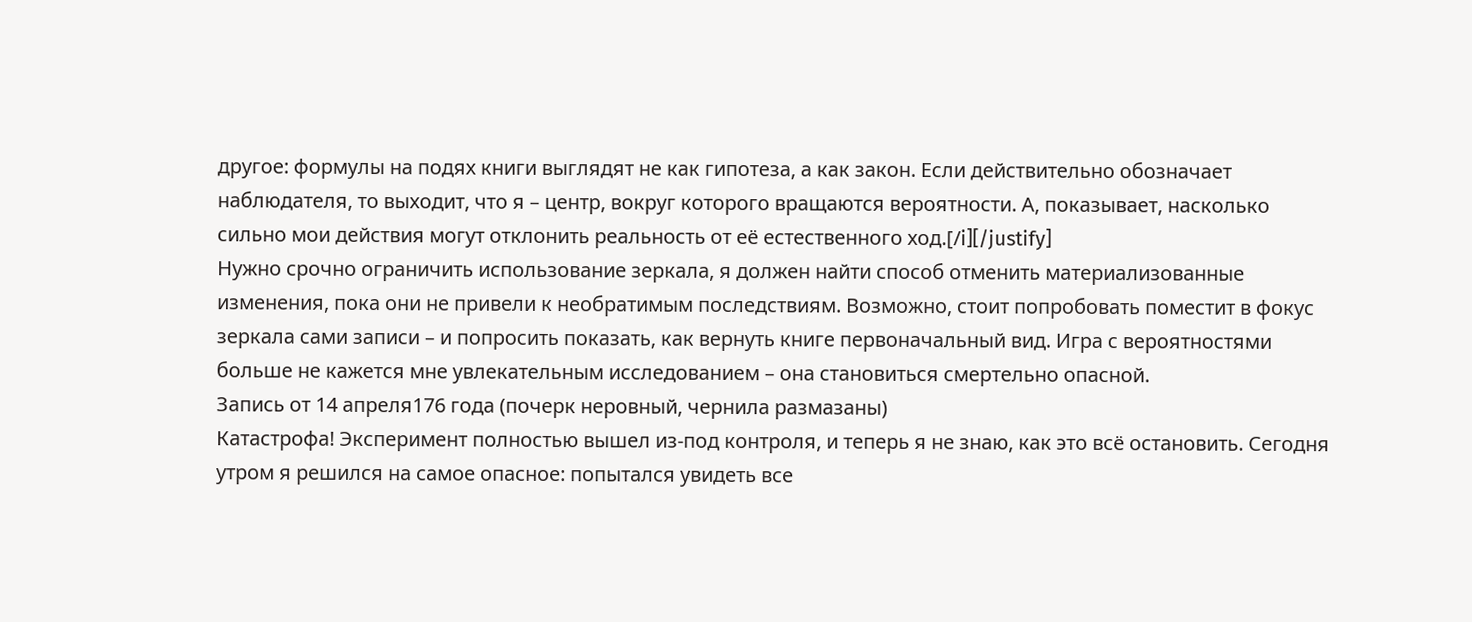другое: формулы на подях книги выглядят не как гипотеза, а как закон. Если действительно обозначает наблюдателя, то выходит, что я – центр, вокруг которого вращаются вероятности. А, показывает, насколько сильно мои действия могут отклонить реальность от её естественного ход.[/i][/justify]
Нужно срочно ограничить использование зеркала, я должен найти способ отменить материализованные изменения, пока они не привели к необратимым последствиям. Возможно, стоит попробовать поместит в фокус зеркала сами записи – и попросить показать, как вернуть книге первоначальный вид. Игра с вероятностями больше не кажется мне увлекательным исследованием – она становиться смертельно опасной.
Запись от 14 апреля176 года (почерк неровный, чернила размазаны)
Катастрофа! Эксперимент полностью вышел из-под контроля, и теперь я не знаю, как это всё остановить. Сегодня утром я решился на самое опасное: попытался увидеть все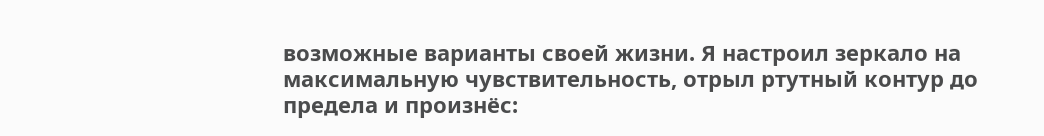возможные варианты своей жизни. Я настроил зеркало на максимальную чувствительность, отрыл ртутный контур до предела и произнёс: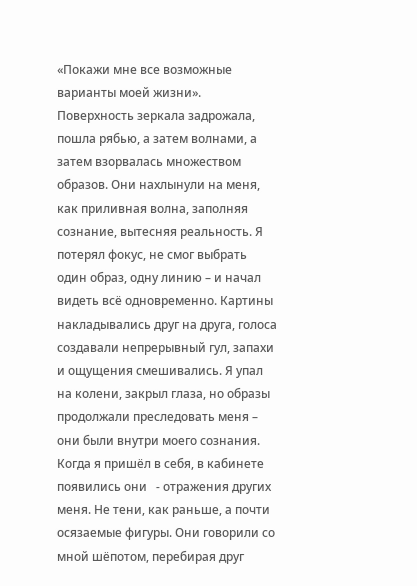«Покажи мне все возможные варианты моей жизни». Поверхность зеркала задрожала, пошла рябью, а затем волнами, а затем взорвалась множеством образов. Они нахлынули на меня, как приливная волна, заполняя сознание, вытесняя реальность. Я потерял фокус, не смог выбрать один образ, одну линию – и начал видеть всё одновременно. Картины накладывались друг на друга, голоса создавали непрерывный гул, запахи и ощущения смешивались. Я упал на колени, закрыл глаза, но образы продолжали преследовать меня – они были внутри моего сознания. Когда я пришёл в себя, в кабинете появились они   - отражения других меня. Не тени, как раньше, а почти осязаемые фигуры. Они говорили со мной шёпотом, перебирая друг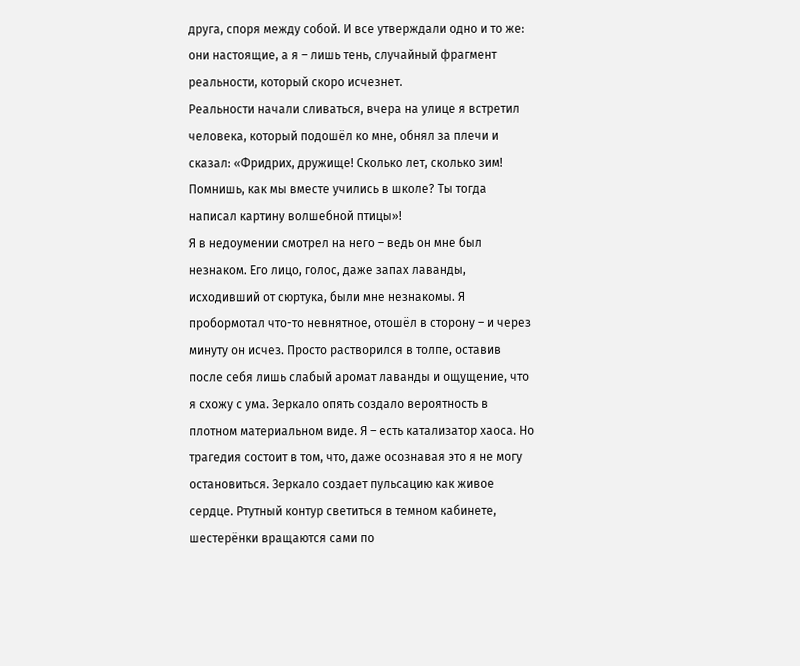друга, споря между собой. И все утверждали одно и то же: они настоящие, а я – лишь тень, случайный фрагмент реальности, который скоро исчезнет.
Реальности начали сливаться, вчера на улице я встретил человека, который подошёл ко мне, обнял за плечи и сказал: «Фридрих, дружище! Сколько лет, сколько зим! Помнишь, как мы вместе учились в школе? Ты тогда написал картину волшебной птицы»!
Я в недоумении смотрел на него – ведь он мне был незнаком. Его лицо, голос, даже запах лаванды, исходивший от сюртука, были мне незнакомы. Я пробормотал что-то невнятное, отошёл в сторону – и через минуту он исчез. Просто растворился в толпе, оставив после себя лишь слабый аромат лаванды и ощущение, что я схожу с ума. Зеркало опять создало вероятность в плотном материальном виде. Я – есть катализатор хаоса. Но трагедия состоит в том, что, даже осознавая это я не могу остановиться. Зеркало создает пульсацию как живое сердце. Ртутный контур светиться в темном кабинете, шестерёнки вращаются сами по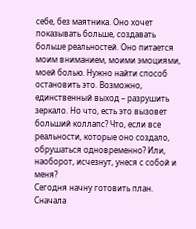себе, без маятника. Оно хочет показывать больше, создавать больше реальностей. Оно питается моим вниманием, моими эмоциями, моей болью. Нужно найти способ остановить это. Возможно, единственный выход – разрушить зеркало. Но что, есть это вызовет больший коллапс? Что, если все реальности, которые оно создало, обрушаться одновременно? Или, наоборот, исчезнут, унеся с собой и меня?
Сегодня начну готовить план. Сначала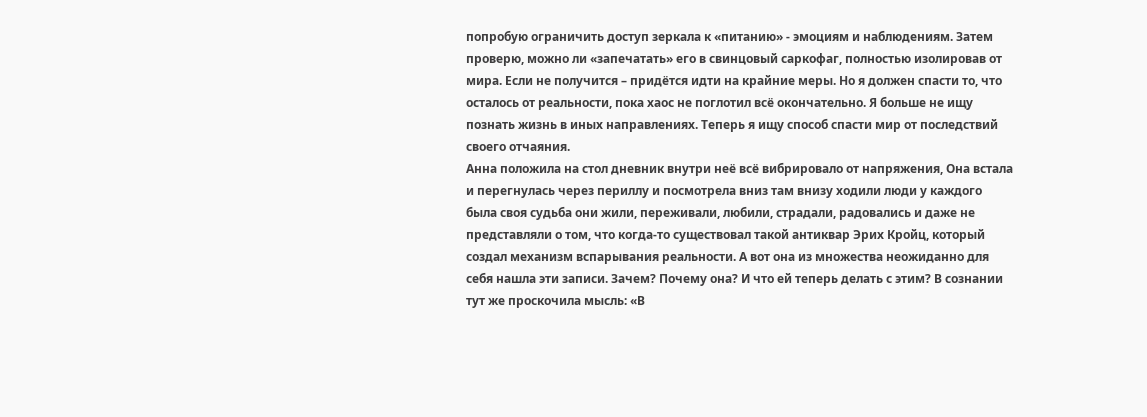попробую ограничить доступ зеркала к «питанию» - эмоциям и наблюдениям. Затем проверю, можно ли «запечатать» его в свинцовый саркофаг, полностью изолировав от мира. Если не получится – придётся идти на крайние меры. Но я должен спасти то, что осталось от реальности, пока хаос не поглотил всё окончательно. Я больше не ищу познать жизнь в иных направлениях. Теперь я ищу способ спасти мир от последствий своего отчаяния.
Анна положила на стол дневник внутри неё всё вибрировало от напряжения, Она встала и перегнулась через периллу и посмотрела вниз там внизу ходили люди у каждого была своя судьба они жили, переживали, любили, страдали, радовались и даже не представляли о том, что когда-то существовал такой антиквар Эрих Кройц, который создал механизм вспарывания реальности. А вот она из множества неожиданно для себя нашла эти записи. Зачем? Почему она? И что ей теперь делать с этим? В сознании тут же проскочила мысль: «В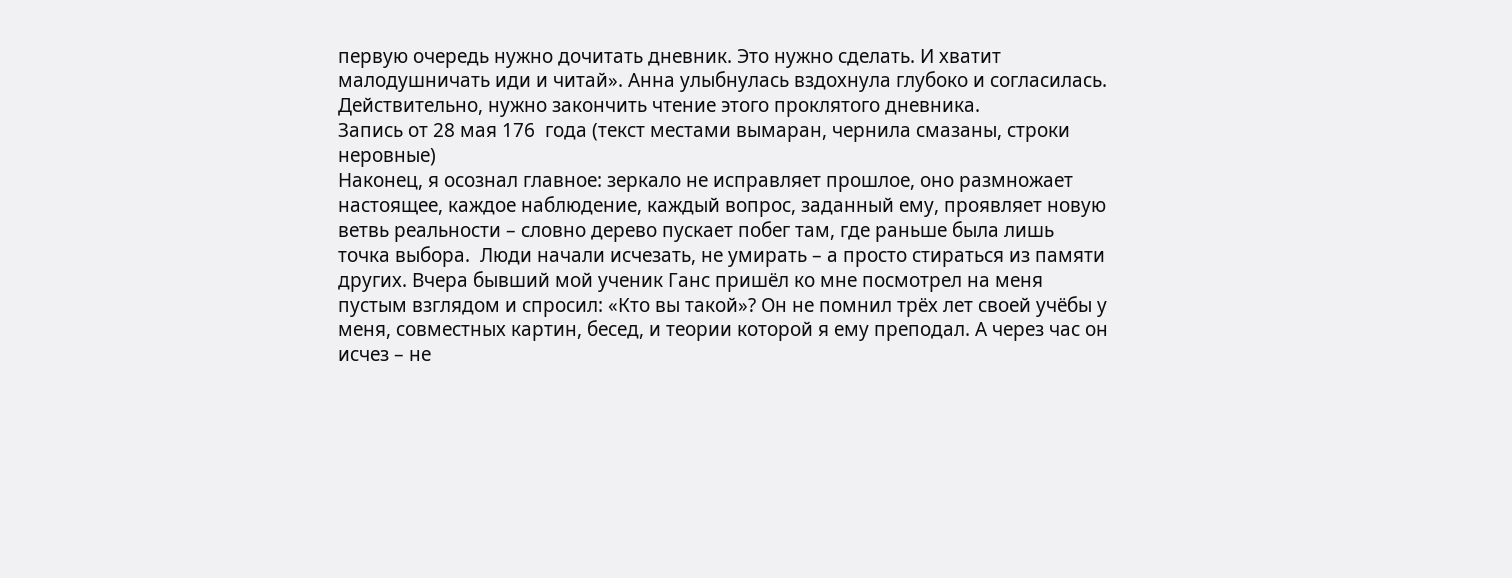первую очередь нужно дочитать дневник. Это нужно сделать. И хватит малодушничать иди и читай». Анна улыбнулась вздохнула глубоко и согласилась. Действительно, нужно закончить чтение этого проклятого дневника.
Запись от 28 мая 176  года (текст местами вымаран, чернила смазаны, строки неровные)
Наконец, я осознал главное: зеркало не исправляет прошлое, оно размножает настоящее, каждое наблюдение, каждый вопрос, заданный ему, проявляет новую ветвь реальности – словно дерево пускает побег там, где раньше была лишь точка выбора.  Люди начали исчезать, не умирать – а просто стираться из памяти других. Вчера бывший мой ученик Ганс пришёл ко мне посмотрел на меня пустым взглядом и спросил: «Кто вы такой»? Он не помнил трёх лет своей учёбы у меня, совместных картин, бесед, и теории которой я ему преподал. А через час он исчез – не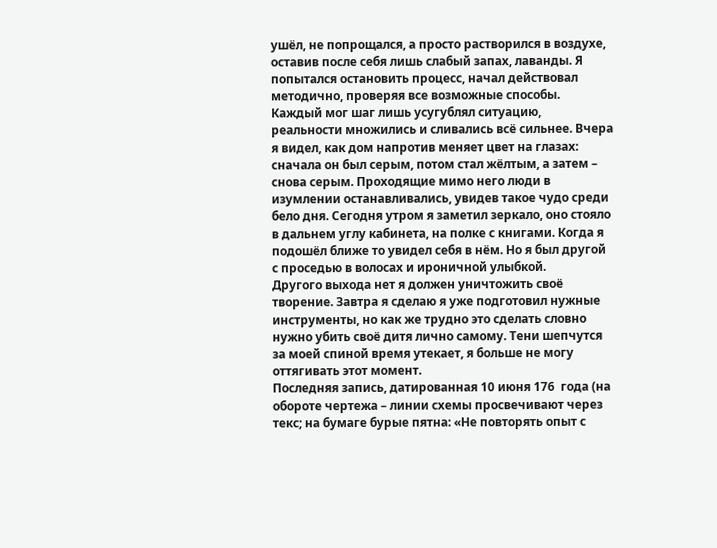ушёл, не попрощался, а просто растворился в воздухе, оставив после себя лишь слабый запах, лаванды. Я попытался остановить процесс, начал действовал методично, проверяя все возможные способы.
Каждый мог шаг лишь усугублял ситуацию, реальности множились и сливались всё сильнее. Вчера я видел, как дом напротив меняет цвет на глазах: сначала он был серым, потом стал жёлтым, а затем – снова серым. Проходящие мимо него люди в изумлении останавливались, увидев такое чудо среди бело дня. Сегодня утром я заметил зеркало, оно стояло в дальнем углу кабинета, на полке с книгами. Когда я подошёл ближе то увидел себя в нём. Но я был другой с проседью в волосах и ироничной улыбкой.
Другого выхода нет я должен уничтожить своё творение. Завтра я сделаю я уже подготовил нужные инструменты, но как же трудно это сделать словно нужно убить своё дитя лично самому. Тени шепчутся за моей спиной время утекает, я больше не могу оттягивать этот момент.
Последняя запись, датированная 10 июня 176  года (на обороте чертежа – линии схемы просвечивают через текс; на бумаге бурые пятна: «Не повторять опыт с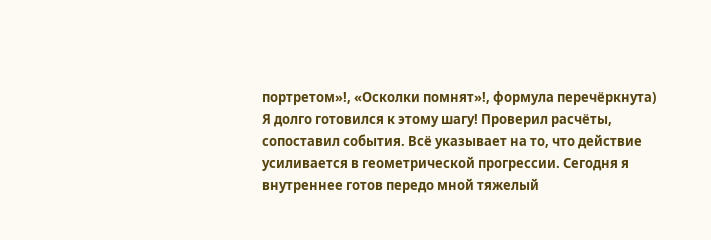портретом»!, «Осколки помнят»!, формула перечёркнута)
Я долго готовился к этому шагу! Проверил расчёты, сопоставил события. Всё указывает на то, что действие усиливается в геометрической прогрессии. Сегодня я внутреннее готов передо мной тяжелый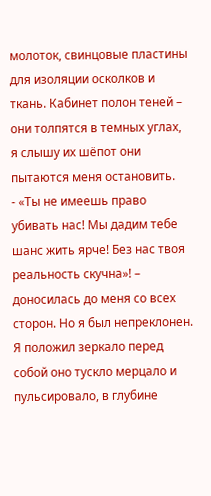молоток, свинцовые пластины для изоляции осколков и ткань. Кабинет полон теней – они толпятся в темных углах, я слышу их шёпот они пытаются меня остановить.
- «Ты не имеешь право убивать нас! Мы дадим тебе шанс жить ярче! Без нас твоя реальность скучна»! – доносилась до меня со всех сторон. Но я был непреклонен.
Я положил зеркало перед собой оно тускло мерцало и пульсировало, в глубине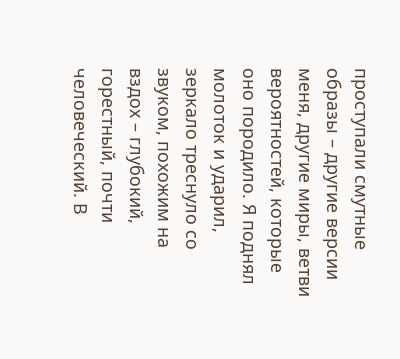проступали смутные образы – другие версии меня, другие миры, ветви вероятностей, которые оно породило. Я поднял молоток и ударил, зеркало треснуло со звуком, похожим на вздох – глубокий, горестный, почти человеческий. В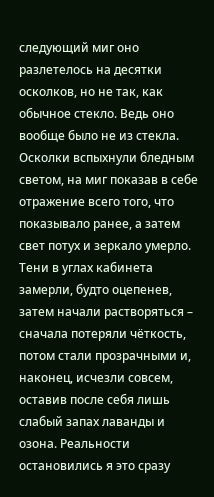следующий миг оно разлетелось на десятки осколков, но не так, как обычное стекло. Ведь оно вообще было не из стекла. Осколки вспыхнули бледным светом, на миг показав в себе отражение всего того, что показывало ранее, а затем свет потух и зеркало умерло. Тени в углах кабинета замерли, будто оцепенев, затем начали растворяться – сначала потеряли чёткость, потом стали прозрачными и, наконец, исчезли совсем, оставив после себя лишь слабый запах лаванды и озона. Реальности остановились я это сразу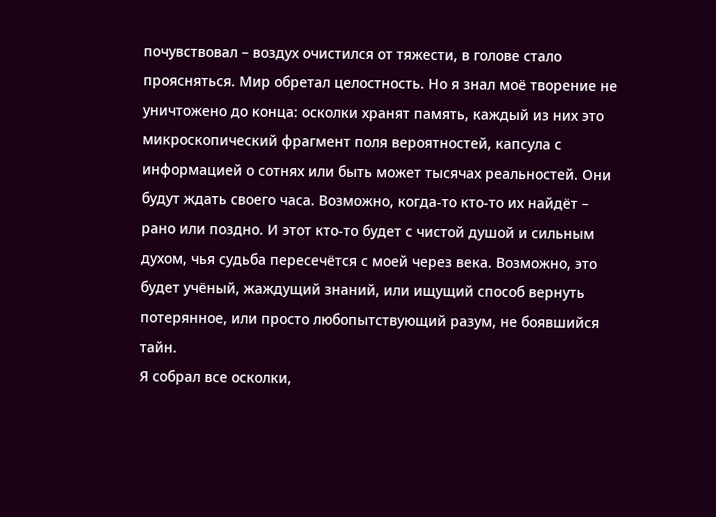почувствовал – воздух очистился от тяжести, в голове стало проясняться. Мир обретал целостность. Но я знал моё творение не уничтожено до конца: осколки хранят память, каждый из них это микроскопический фрагмент поля вероятностей, капсула с информацией о сотнях или быть может тысячах реальностей. Они будут ждать своего часа. Возможно, когда-то кто-то их найдёт – рано или поздно. И этот кто-то будет с чистой душой и сильным духом, чья судьба пересечётся с моей через века. Возможно, это будет учёный, жаждущий знаний, или ищущий способ вернуть потерянное, или просто любопытствующий разум, не боявшийся тайн.
Я собрал все осколки,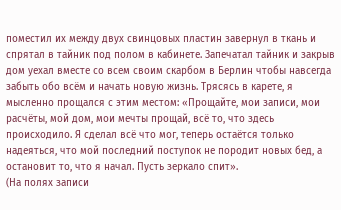поместил их между двух свинцовых пластин завернул в ткань и спрятал в тайник под полом в кабинете. Запечатал тайник и закрыв дом уехал вместе со всем своим скарбом в Берлин чтобы навсегда забыть обо всём и начать новую жизнь. Трясясь в карете, я мысленно прощался с этим местом: «Прощайте, мои записи, мои расчёты, мой дом, мои мечты прощай, всё то, что здесь происходило. Я сделал всё что мог, теперь остаётся только надеяться, что мой последний поступок не породит новых бед, а остановит то, что я начал. Пусть зеркало спит».
(На полях записи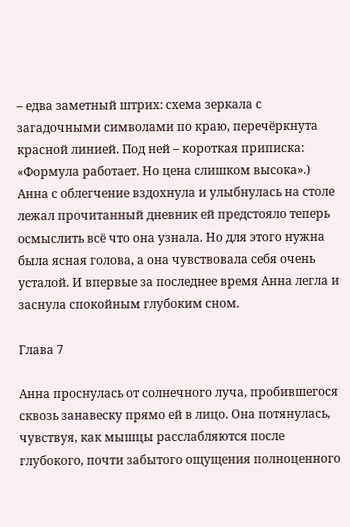– едва заметный штрих: схема зеркала с загадочными символами по краю, перечёркнута красной линией. Под ней – короткая приписка: «Формула работает. Но цена слишком высока».)
Анна с облегчение вздохнула и улыбнулась на столе лежал прочитанный дневник ей предстояло теперь осмыслить всё что она узнала. Но для этого нужна была ясная голова, а она чувствовала себя очень усталой. И впервые за последнее время Анна легла и заснула спокойным глубоким сном.

Глава 7

Анна проснулась от солнечного луча, пробившегося сквозь занавеску прямо ей в лицо. Она потянулась, чувствуя, как мышцы расслабляются после глубокого, почти забытого ощущения полноценного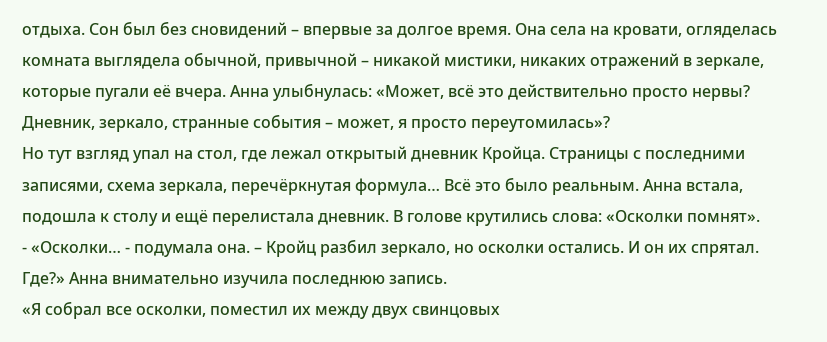отдыха. Сон был без сновидений – впервые за долгое время. Она села на кровати, огляделась комната выглядела обычной, привычной – никакой мистики, никаких отражений в зеркале, которые пугали её вчера. Анна улыбнулась: «Может, всё это действительно просто нервы? Дневник, зеркало, странные события – может, я просто переутомилась»?
Но тут взгляд упал на стол, где лежал открытый дневник Кройца. Страницы с последними записями, схема зеркала, перечёркнутая формула… Всё это было реальным. Анна встала, подошла к столу и ещё перелистала дневник. В голове крутились слова: «Осколки помнят».
- «Осколки… - подумала она. – Кройц разбил зеркало, но осколки остались. И он их спрятал. Где?» Анна внимательно изучила последнюю запись.
«Я собрал все осколки, поместил их между двух свинцовых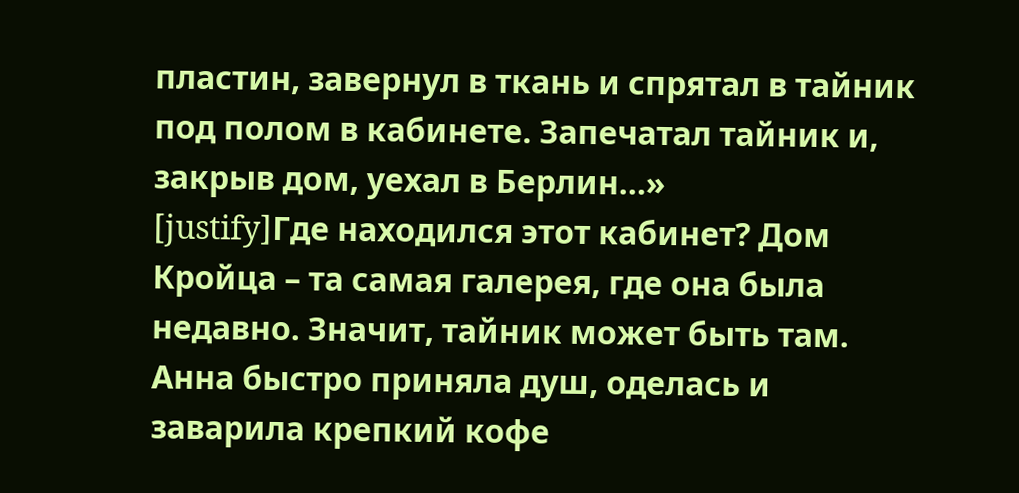пластин, завернул в ткань и спрятал в тайник под полом в кабинете. Запечатал тайник и, закрыв дом, уехал в Берлин…»
[justify]Где находился этот кабинет? Дом Кройца – та самая галерея, где она была недавно. Значит, тайник может быть там. Анна быстро приняла душ, оделась и заварила крепкий кофе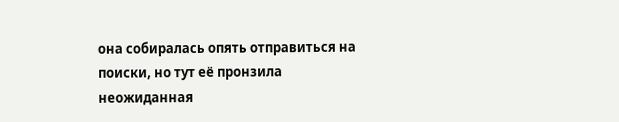она собиралась опять отправиться на поиски, но тут её пронзила неожиданная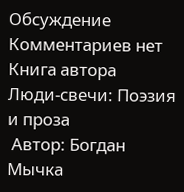Обсуждение
Комментариев нет
Книга автора
Люди-свечи: Поэзия и проза
 Автор: Богдан Мычка